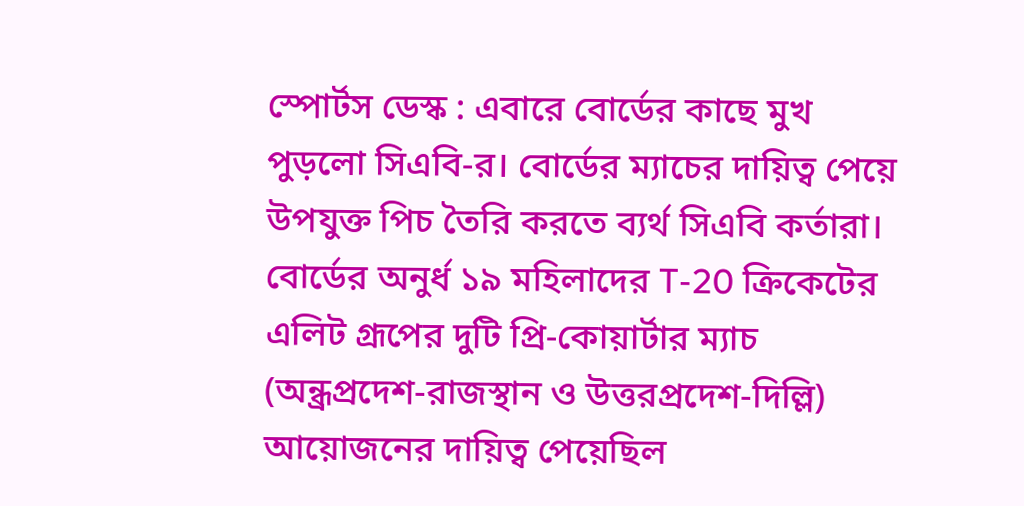স্পোর্টস ডেস্ক : এবারে বোর্ডের কাছে মুখ পুড়লো সিএবি-র। বোর্ডের ম্যাচের দায়িত্ব পেয়ে উপযুক্ত পিচ তৈরি করতে ব্যর্থ সিএবি কর্তারা। বোর্ডের অনুর্ধ ১৯ মহিলাদের T-20 ক্রিকেটের এলিট গ্রূপের দুটি প্রি-কোয়ার্টার ম্যাচ (অন্ধ্রপ্রদেশ-রাজস্থান ও উত্তরপ্রদেশ-দিল্লি) আয়োজনের দায়িত্ব পেয়েছিল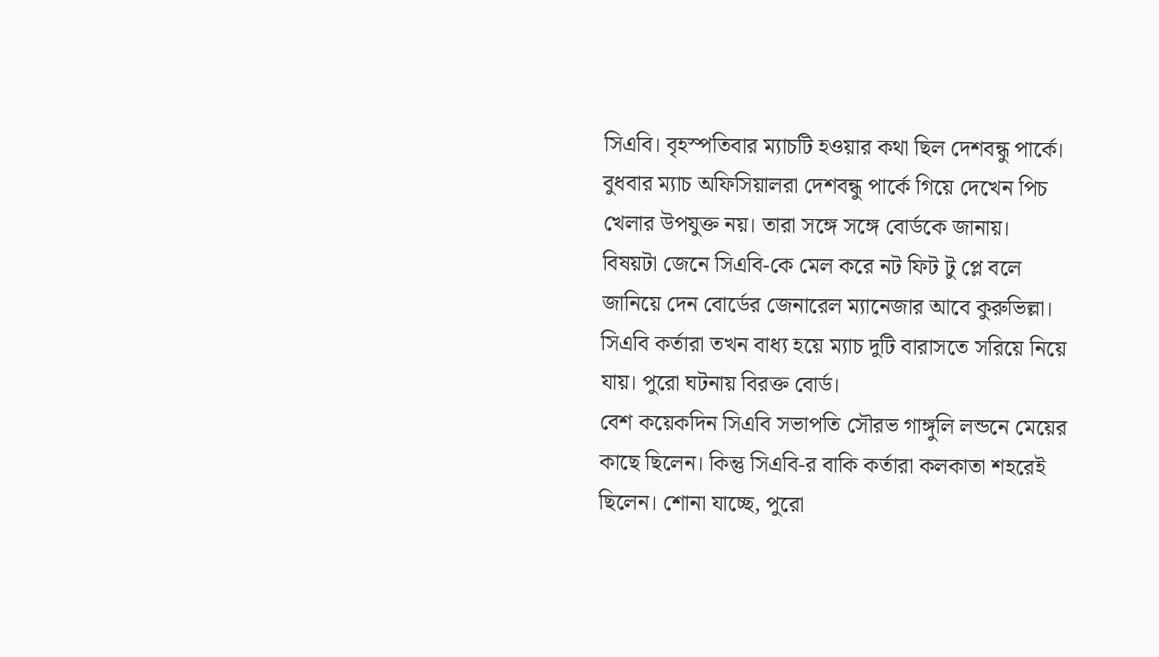সিএবি। বৃহস্পতিবার ম্যাচটি হওয়ার কথা ছিল দেশবন্ধু পার্কে। বুধবার ম্যাচ অফিসিয়ালরা দেশবন্ধু পার্কে গিয়ে দেখেন পিচ খেলার উপযুক্ত নয়। তারা সঙ্গে সঙ্গে বোর্ডকে জানায়। বিষয়টা জেনে সিএবি-কে মেল করে নট ফিট টু প্লে বলে জানিয়ে দেন বোর্ডের জেনারেল ম্যানেজার আবে কুরুভিল্লা। সিএবি কর্তারা তখন বাধ্য হয়ে ম্যাচ দুটি বারাসতে সরিয়ে নিয়ে যায়। পুরো ঘটনায় বিরক্ত বোর্ড।
বেশ কয়েকদিন সিএবি সভাপতি সৌরভ গাঙ্গুলি লন্ডনে মেয়ের কাছে ছিলেন। কিন্তু সিএবি-র বাকি কর্তারা কলকাতা শহরেই ছিলেন। শোনা যাচ্ছে, পুরো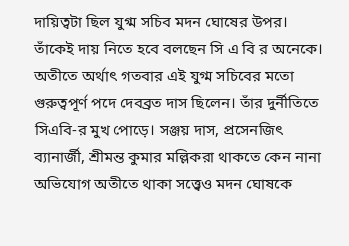দায়িত্বটা ছিল যুগ্ম সচিব মদন ঘোষের উপর। তাঁকেই দায় নিতে হবে বলছেন সি এ বি র অনেকে। অতীতে অর্থাৎ গতবার এই যুগ্ম সচিবের মতো গুরুত্বপূর্ণ পদে দেবব্রত দাস ছিলেন। তাঁর দুর্নীতিতে সিএবি-র মুখ পোড়ে। সঞ্জয় দাস, প্রসেনজিৎ ব্যানার্জী, শ্রীমন্ত কুমার মল্লিকরা থাকতে কেন নানা অভিযোগ অতীতে থাকা সত্ত্বেও মদন ঘোষকে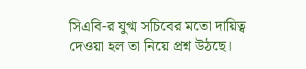সিএবি-র যুগ্ম সচিবের মতো দায়িত্ব দেওয়া হল তা নিয়ে প্রশ্ন উঠছে।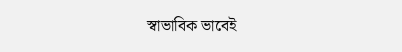স্বাভাবিক ভাবেই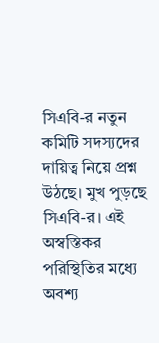সিএবি-র নতুন কমিটি সদস্যদের দায়িত্ব নিয়ে প্রশ্ন উঠছে। মুখ পুড়ছে সিএবি-র। এই অস্বস্তিকর পরিস্থিতির মধ্যে অবশ্য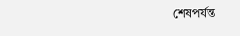শেষপর্যন্ত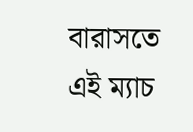বারাসতে এই ম্যাচ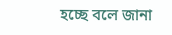হচ্ছে বলে জানা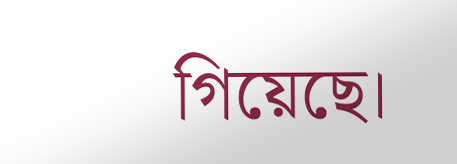গিয়েছে।